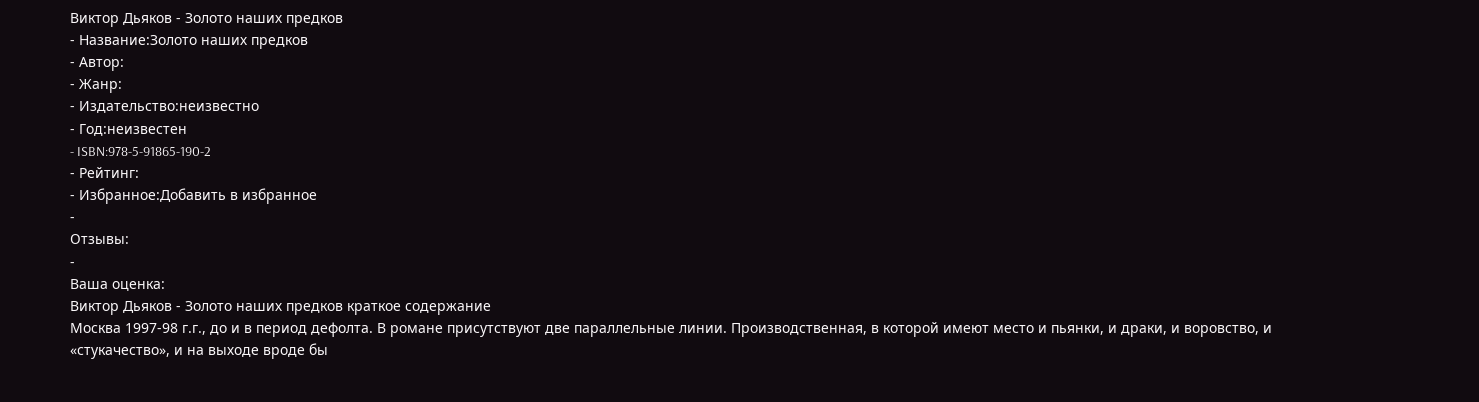Виктор Дьяков - Золото наших предков
- Название:Золото наших предков
- Автор:
- Жанр:
- Издательство:неизвестно
- Год:неизвестен
- ISBN:978-5-91865-190-2
- Рейтинг:
- Избранное:Добавить в избранное
-
Отзывы:
-
Ваша оценка:
Виктор Дьяков - Золото наших предков краткое содержание
Москва 1997-98 г.г., до и в период дефолта. В романе присутствуют две параллельные линии. Производственная, в которой имеют место и пьянки, и драки, и воровство, и «стукачество», и на выходе вроде бы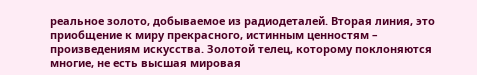реальное золото, добываемое из радиодеталей. Вторая линия, это приобщение к миру прекрасного, истинным ценностям – произведениям искусства. Золотой телец, которому поклоняются многие, не есть высшая мировая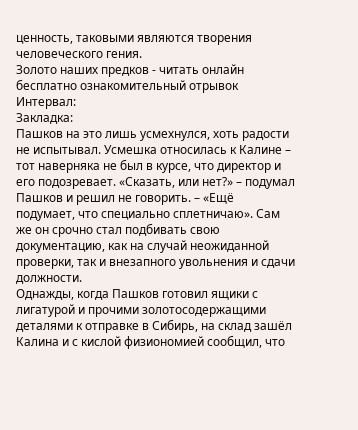ценность, таковыми являются творения человеческого гения.
Золото наших предков - читать онлайн бесплатно ознакомительный отрывок
Интервал:
Закладка:
Пашков на это лишь усмехнулся, хоть радости не испытывал. Усмешка относилась к Калине – тот наверняка не был в курсе, что директор и его подозревает. «Сказать, или нет?» – подумал Пашков и решил не говорить. – «Ещё подумает, что специально сплетничаю». Сам же он срочно стал подбивать свою документацию, как на случай неожиданной проверки, так и внезапного увольнения и сдачи должности.
Однажды, когда Пашков готовил ящики с лигатурой и прочими золотосодержащими деталями к отправке в Сибирь, на склад зашёл Калина и с кислой физиономией сообщил, что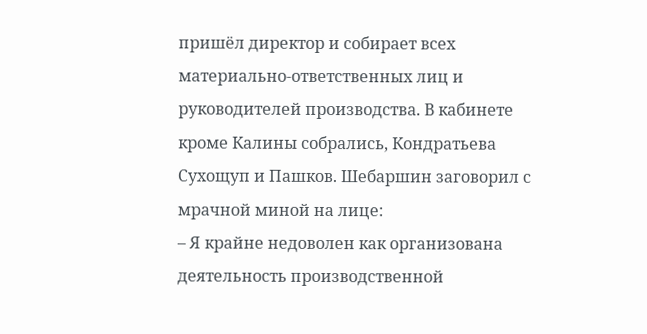пришёл директор и собирает всех материально-ответственных лиц и руководителей производства. В кабинете кроме Калины собрались, Кондратьева Сухощуп и Пашков. Шебаршин заговорил с мрачной миной на лице:
– Я крайне недоволен как организована деятельность производственной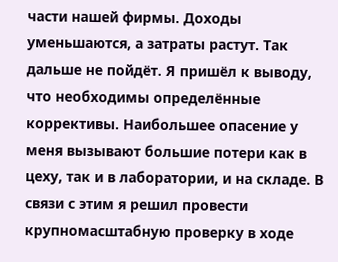части нашей фирмы. Доходы уменьшаются, а затраты растут. Так дальше не пойдёт. Я пришёл к выводу, что необходимы определённые коррективы. Наибольшее опасение у меня вызывают большие потери как в цеху, так и в лаборатории, и на складе. В связи с этим я решил провести крупномасштабную проверку в ходе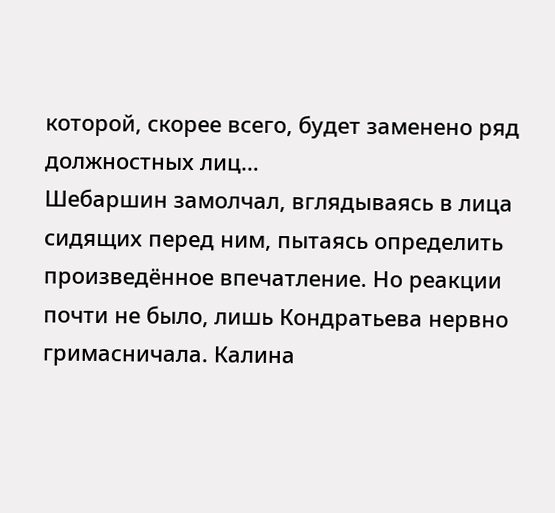которой, скорее всего, будет заменено ряд должностных лиц…
Шебаршин замолчал, вглядываясь в лица сидящих перед ним, пытаясь определить произведённое впечатление. Но реакции почти не было, лишь Кондратьева нервно гримасничала. Калина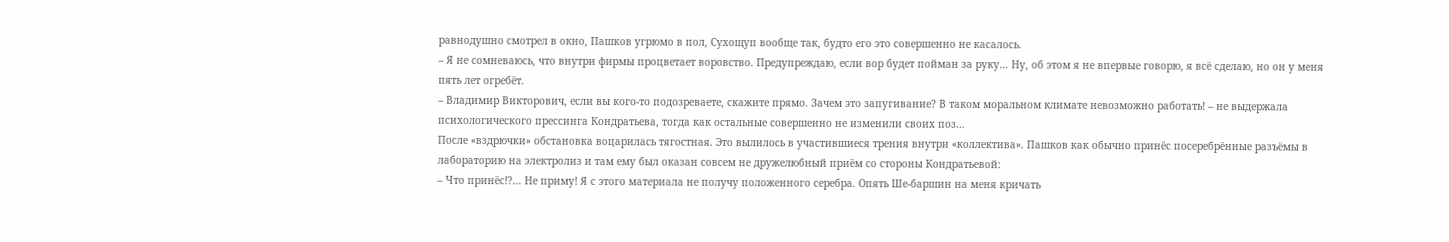равнодушно смотрел в окно, Пашков угрюмо в пол, Сухощуп вообще так, будто его это совершенно не касалось.
– Я не сомневаюсь, что внутри фирмы процветает воровство. Предупреждаю, если вор будет пойман за руку… Ну, об этом я не впервые говорю, я всё сделаю, но он у меня пять лет огребёт.
– Владимир Викторович, если вы кого-то подозреваете, скажите прямо. Зачем это запугивание? В таком моральном климате невозможно работать! – не выдержала психологического прессинга Кондратьева, тогда как остальные совершенно не изменили своих поз…
После «вздрючки» обстановка воцарилась тягостная. Это вылилось в участившиеся трения внутри «коллектива». Пашков как обычно принёс посеребрённые разъёмы в лабораторию на электролиз и там ему был оказан совсем не дружелюбный приём со стороны Кондратьевой:
– Что принёс!?… Не приму! Я с этого материала не получу положенного серебра. Опять Ше-баршин на меня кричать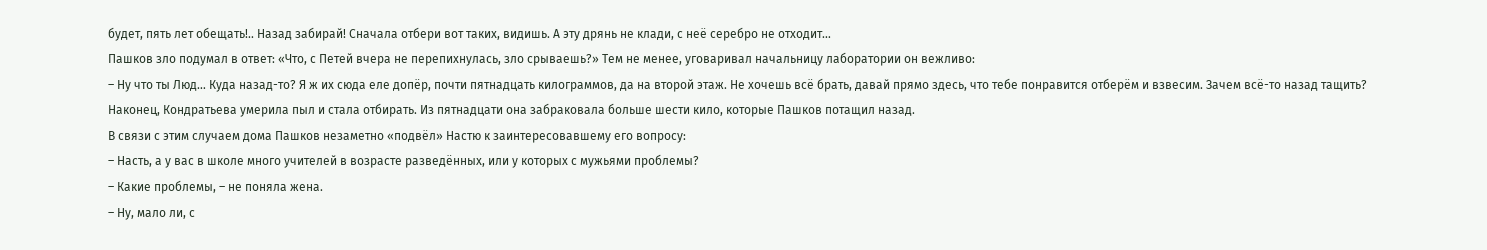будет, пять лет обещать!.. Назад забирай! Сначала отбери вот таких, видишь. А эту дрянь не клади, с неё серебро не отходит…
Пашков зло подумал в ответ: «Что, с Петей вчера не перепихнулась, зло срываешь?» Тем не менее, уговаривал начальницу лаборатории он вежливо:
– Ну что ты Люд… Куда назад-то? Я ж их сюда еле допёр, почти пятнадцать килограммов, да на второй этаж. Не хочешь всё брать, давай прямо здесь, что тебе понравится отберём и взвесим. Зачем всё-то назад тащить?
Наконец, Кондратьева умерила пыл и стала отбирать. Из пятнадцати она забраковала больше шести кило, которые Пашков потащил назад.
В связи с этим случаем дома Пашков незаметно «подвёл» Настю к заинтересовавшему его вопросу:
– Насть, а у вас в школе много учителей в возрасте разведённых, или у которых с мужьями проблемы?
– Какие проблемы, – не поняла жена.
– Ну, мало ли, с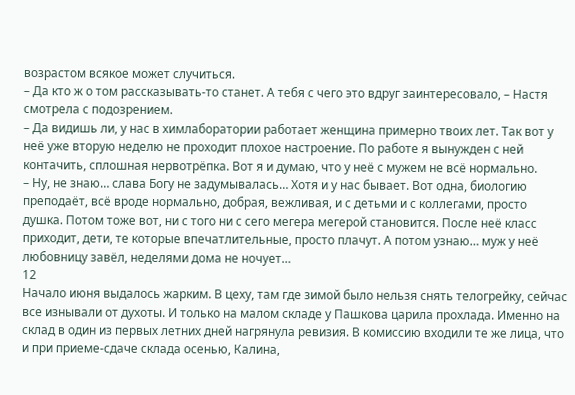возрастом всякое может случиться.
– Да кто ж о том рассказывать-то станет. А тебя с чего это вдруг заинтересовало, – Настя смотрела с подозрением.
– Да видишь ли, у нас в химлаборатории работает женщина примерно твоих лет. Так вот у неё уже вторую неделю не проходит плохое настроение. По работе я вынужден с ней контачить, сплошная нервотрёпка. Вот я и думаю, что у неё с мужем не всё нормально.
– Ну, не знаю… слава Богу не задумывалась… Хотя и у нас бывает. Вот одна, биологию преподаёт, всё вроде нормально, добрая, вежливая, и с детьми и с коллегами, просто душка. Потом тоже вот, ни с того ни с сего мегера мегерой становится. После неё класс приходит, дети, те которые впечатлительные, просто плачут. А потом узнаю… муж у неё любовницу завёл, неделями дома не ночует…
12
Начало июня выдалось жарким. В цеху, там где зимой было нельзя снять телогрейку, сейчас все изнывали от духоты. И только на малом складе у Пашкова царила прохлада. Именно на склад в один из первых летних дней нагрянула ревизия. В комиссию входили те же лица, что и при приеме-сдаче склада осенью, Калина,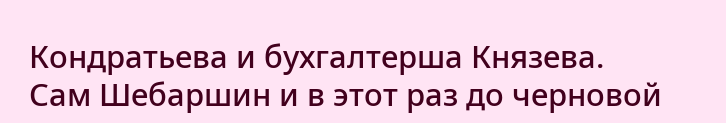Кондратьева и бухгалтерша Князева. Сам Шебаршин и в этот раз до черновой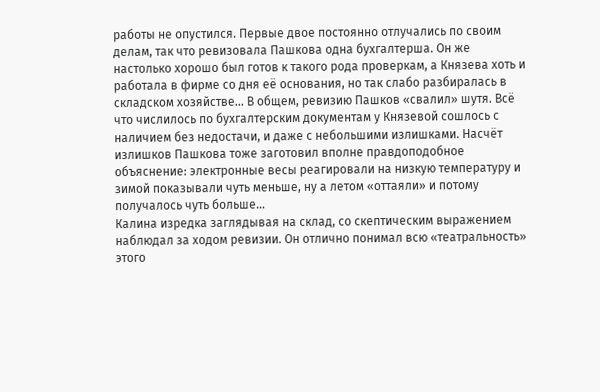работы не опустился. Первые двое постоянно отлучались по своим делам, так что ревизовала Пашкова одна бухгалтерша. Он же настолько хорошо был готов к такого рода проверкам, а Князева хоть и работала в фирме со дня её основания, но так слабо разбиралась в складском хозяйстве… В общем, ревизию Пашков «свалил» шутя. Всё что числилось по бухгалтерским документам у Князевой сошлось с наличием без недостачи, и даже с небольшими излишками. Насчёт излишков Пашкова тоже заготовил вполне правдоподобное объяснение: электронные весы реагировали на низкую температуру и зимой показывали чуть меньше, ну а летом «оттаяли» и потому получалось чуть больше…
Калина изредка заглядывая на склад, со скептическим выражением наблюдал за ходом ревизии. Он отлично понимал всю «театральность» этого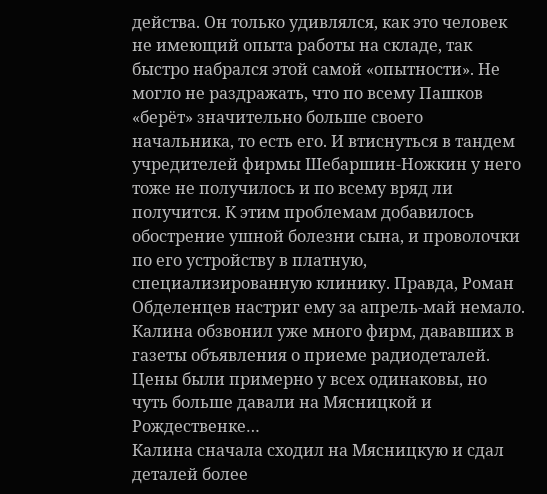действа. Он только удивлялся, как это человек не имеющий опыта работы на складе, так быстро набрался этой самой «опытности». Не могло не раздражать, что по всему Пашков «берёт» значительно больше своего начальника, то есть его. И втиснуться в тандем учредителей фирмы Шебаршин-Ножкин у него тоже не получилось и по всему вряд ли получится. К этим проблемам добавилось обострение ушной болезни сына, и проволочки по его устройству в платную, специализированную клинику. Правда, Роман Обделенцев настриг ему за апрель-май немало. Калина обзвонил уже много фирм, дававших в газеты объявления о приеме радиодеталей. Цены были примерно у всех одинаковы, но чуть больше давали на Мясницкой и Рождественке…
Калина сначала сходил на Мясницкую и сдал деталей более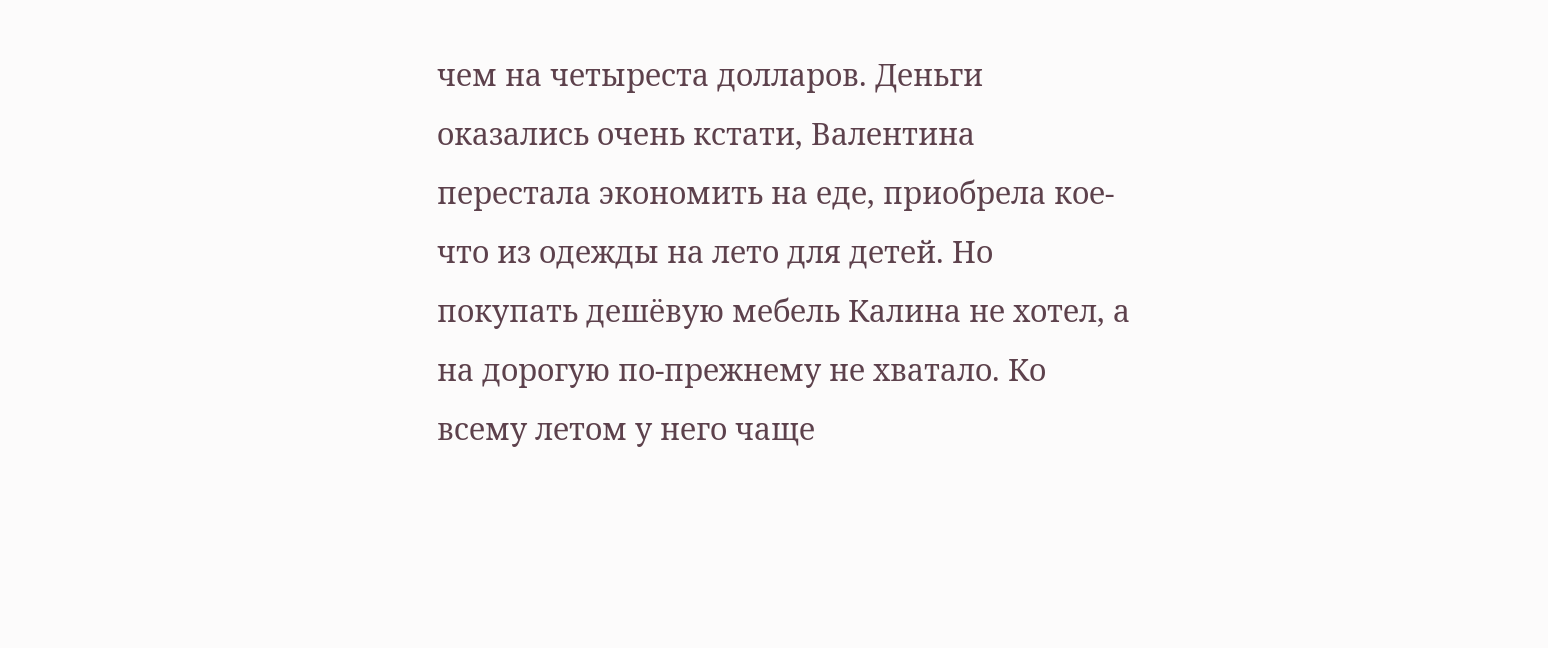чем на четыреста долларов. Деньги оказались очень кстати, Валентина перестала экономить на еде, приобрела кое-что из одежды на лето для детей. Но покупать дешёвую мебель Калина не хотел, а на дорогую по-прежнему не хватало. Ко всему летом у него чаще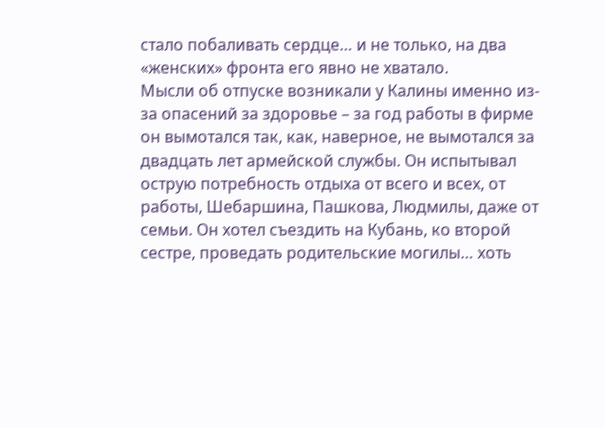стало побаливать сердце… и не только, на два «женских» фронта его явно не хватало.
Мысли об отпуске возникали у Калины именно из-за опасений за здоровье – за год работы в фирме он вымотался так, как, наверное, не вымотался за двадцать лет армейской службы. Он испытывал острую потребность отдыха от всего и всех, от работы, Шебаршина, Пашкова, Людмилы, даже от семьи. Он хотел съездить на Кубань, ко второй сестре, проведать родительские могилы… хоть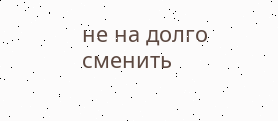не на долго сменить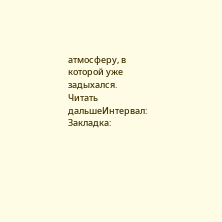атмосферу, в которой уже задыхался.
Читать дальшеИнтервал:
Закладка: